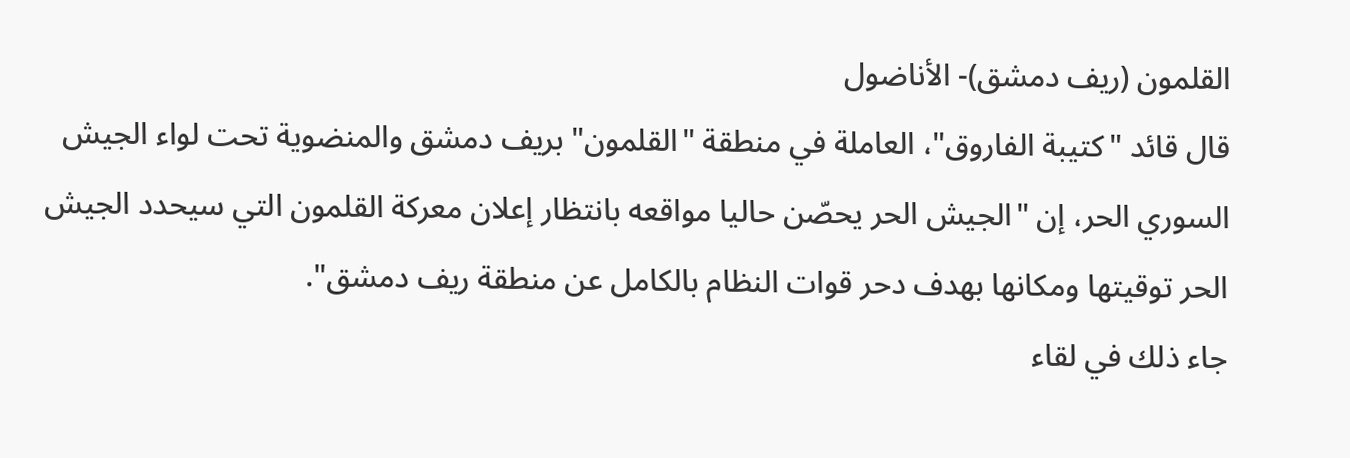القلمون (ريف دمشق)- الأناضول
قال قائد "كتيبة الفاروق"، العاملة في منطقة "القلمون" بريف دمشق والمنضوية تحت لواء الجيش السوري الحر، إن "الجيش الحر يحصّن حاليا مواقعه بانتظار إعلان معركة القلمون التي سيحدد الجيش الحر توقيتها ومكانها بهدف دحر قوات النظام بالكامل عن منطقة ريف دمشق".
جاء ذلك في لقاء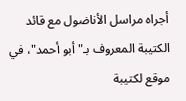أجراه مراسل الأناضول مع قائد الكتيبة المعروف بـ"أبو أحمد"، في موقع لكتيبة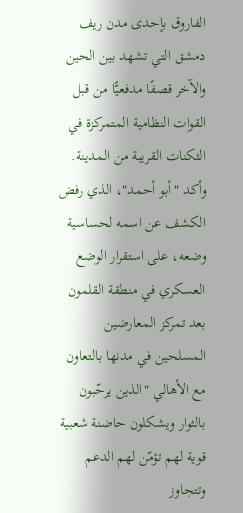الفاروق بإحدى مدن ريف دمشق التي تشهد بين الحين والآخر قصفًا مدفعيًّا من قبل القوات النظامية المتمركزة في الثكنات القريبة من المدينة.
وأكد "أبو أحمد"، الذي رفض الكشف عن اسمه لحساسية وضعه، على استقرار الوضع العسكري في منطقة القلمون بعد تمركز المعارضين المسلحين في مدنها بالتعاون مع الأهالي "الذين يرحّبون بالثوار ويشكلون حاضنة شعبية قوية لهم تؤمّن لهم الدعم وتتجاوز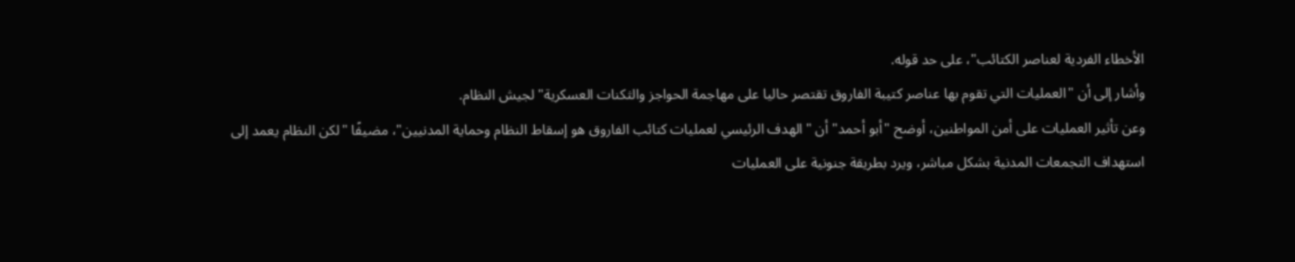الأخطاء الفردية لعناصر الكتائب"، على حد قوله.
وأشار إلى أن "العمليات التي تقوم بها عناصر كتيبة الفاروق تقتصر حاليا على مهاجمة الحواجز والثكنات العسكرية" لجيش النظام.
وعن تأثير العمليات على أمن المواطنين، أوضح "أبو أحمد" أن "الهدف الرئيسي لعمليات كتائب الفاروق هو إسقاط النظام وحماية المدنيين"، مضيفًا "لكن النظام يعمد إلى استهداف التجمعات المدنية بشكل مباشر، ويرد بطريقة جنونية على العمليات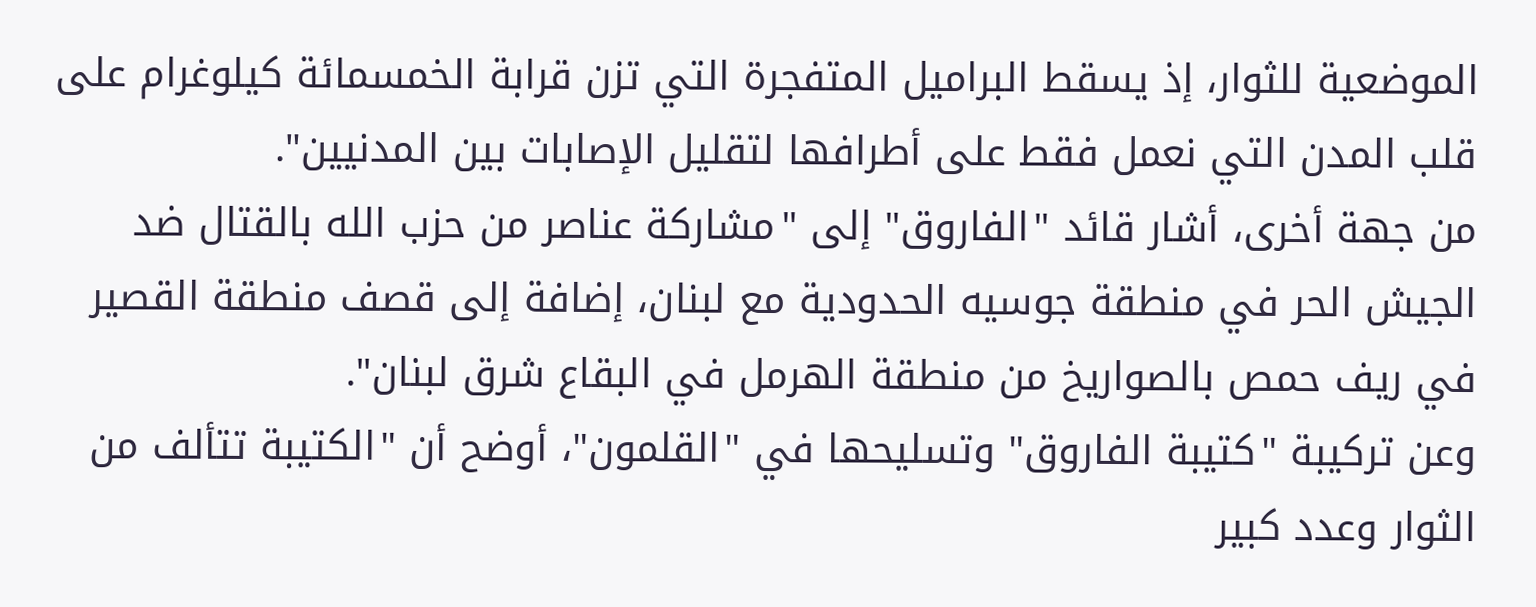الموضعية للثوار، إذ يسقط البراميل المتفجرة التي تزن قرابة الخمسمائة كيلوغرام على قلب المدن التي نعمل فقط على أطرافها لتقليل الإصابات بين المدنيين".
من جهة أخرى، أشار قائد "الفاروق" إلى "مشاركة عناصر من حزب الله بالقتال ضد الجيش الحر في منطقة جوسيه الحدودية مع لبنان، إضافة إلى قصف منطقة القصير في ريف حمص بالصواريخ من منطقة الهرمل في البقاع شرق لبنان".
وعن تركيبة "كتيبة الفاروق" وتسليحها في "القلمون"، أوضح أن "الكتيبة تتألف من الثوار وعدد كبير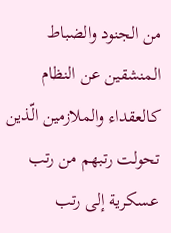من الجنود والضباط المنشقين عن النظام كالعقداء والملازمين الّذين تحولت رتبهم من رتب عسكرية إلى رتب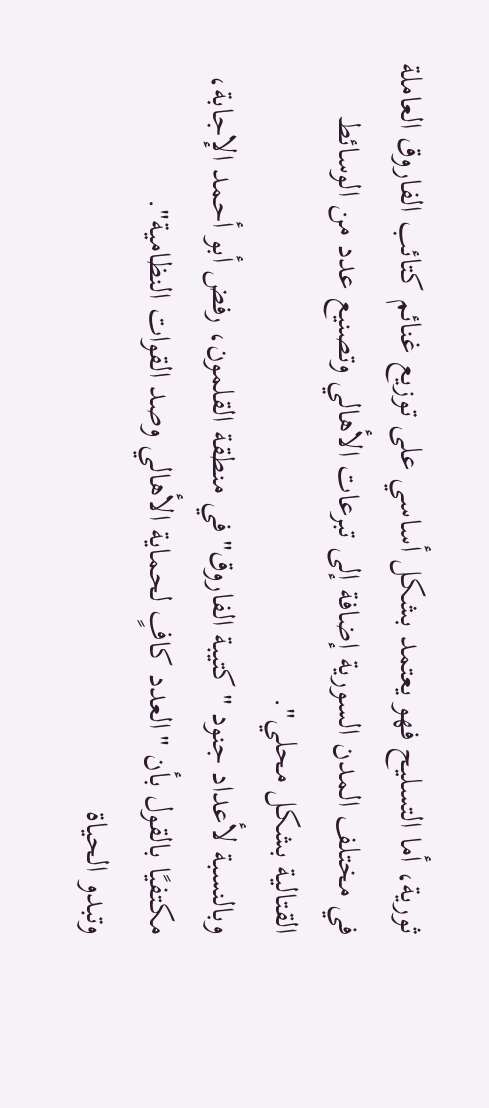ثورية، أما التسليح فهو يعتمد بشكل أساسي على توزيع غنائم كتائب الفاروق العاملة في مختلف المدن السورية إضافة إلى تبرعات الأهالي وتصنيع عدد من الوسائط القتالية بشكل محلي".
وبالنسبة لأعداد جنود "كتيبة الفاروق" في منطقة القلمون، رفض أبو أحمد الإجابة، مكتفيًا بالقول بأن "العدد كافٍ لحماية الأهالي وصد القوات النظامية".
وتبدو الحياة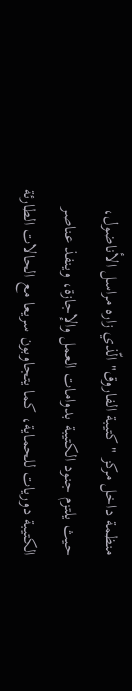منظمة داخل مركز "كتيبة الفاروق" الّذي زاره مراسل الأناضول، حيث يلتزم جنود الكتيبة بدوامات العمل والإجازة، وينفذ عناصر الكتيبة دوريات للحماية، كما يتجاوبون سريعا مع الحالات الطارئة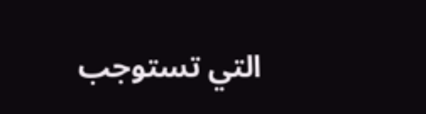التي تستوجب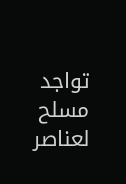تواجد مسلح لعناصر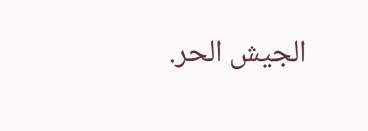الجيش الحر.